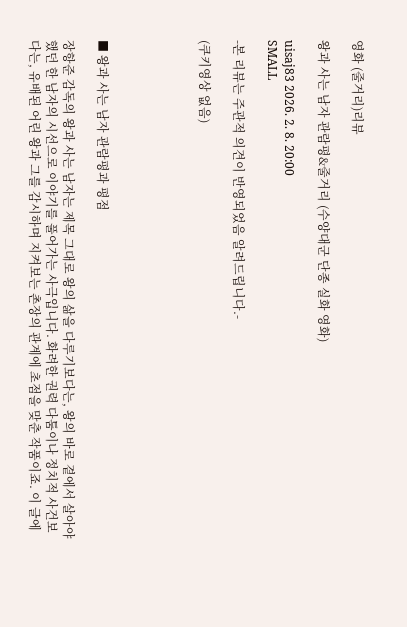영화 (줄거리)리뷰

왕과 사는 남자 관람평&줄거리 (수양대군 단종 실화 영화)

uisaj83 2026. 2. 8. 20:00
SMALL

-본 리뷰는 주관적 의견이 반영되었음 알려드립니다.-

(쿠키영상 없음)





■ 왕과 사는 남자 관람평과 평점

장항준 감독의 왕과 사는 남자는 제목 그대로 왕의 삶을 다루기보다는, 왕의 바로 곁에서 살아야 했던 한 남자의 시선으로 이야기를 풀어가는 사극입니다. 화려한 권력 다툼이나 정치적 사건보다는, 유배된 어린 왕과 그를 감시하며 지켜보는 촌장의 관계에 초점을 맞춘 작품이죠. 이 글에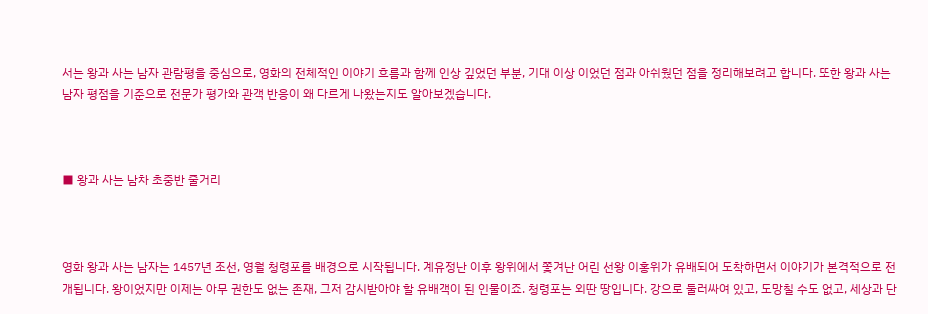서는 왕과 사는 남자 관람평을 중심으로, 영화의 전체적인 이야기 흐름과 함께 인상 깊었던 부분, 기대 이상 이었던 점과 아쉬웠던 점을 정리해보려고 합니다. 또한 왕과 사는 남자 평점을 기준으로 전문가 평가와 관객 반응이 왜 다르게 나왔는지도 알아보겠습니다.



■ 왕과 사는 남차 초중반 줄거리



영화 왕과 사는 남자는 1457년 조선, 영월 청령포를 배경으로 시작됩니다. 계유정난 이후 왕위에서 쫓겨난 어린 선왕 이홍위가 유배되어 도착하면서 이야기가 본격적으로 전개됩니다. 왕이었지만 이제는 아무 권한도 없는 존재, 그저 감시받아야 할 유배객이 된 인물이죠. 청령포는 외딴 땅입니다. 강으로 둘러싸여 있고, 도망칠 수도 없고, 세상과 단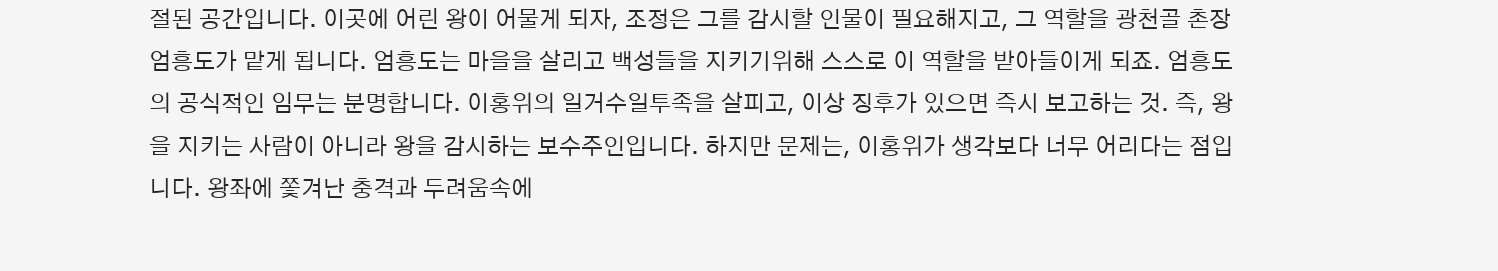절된 공간입니다. 이곳에 어린 왕이 어물게 되자, 조정은 그를 감시할 인물이 필요해지고, 그 역할을 광천골 촌장 엄흥도가 맡게 됩니다. 엄흥도는 마을을 살리고 백성들을 지키기위해 스스로 이 역할을 받아들이게 되죠. 엄흥도의 공식적인 임무는 분명합니다. 이홍위의 일거수일투족을 살피고, 이상 징후가 있으면 즉시 보고하는 것. 즉, 왕을 지키는 사람이 아니라 왕을 감시하는 보수주인입니다. 하지만 문제는, 이홍위가 생각보다 너무 어리다는 점입니다. 왕좌에 쫓겨난 충격과 두려움속에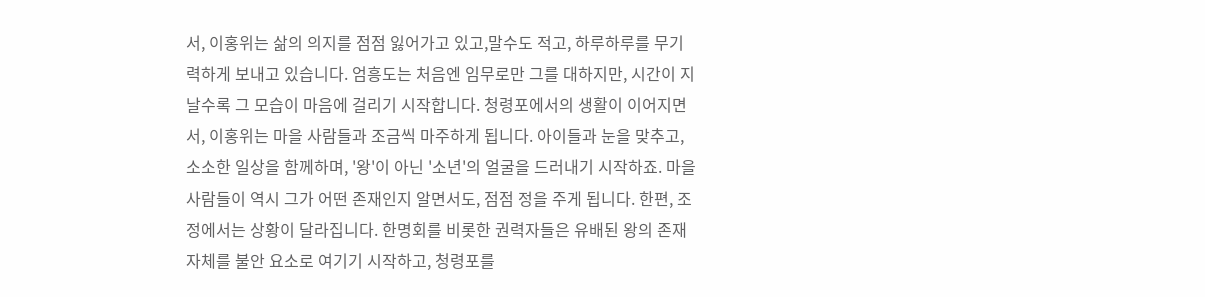서, 이홍위는 삶의 의지를 점점 잃어가고 있고,말수도 적고, 하루하루를 무기력하게 보내고 있습니다. 엄흥도는 처음엔 임무로만 그를 대하지만, 시간이 지날수록 그 모습이 마음에 걸리기 시작합니다. 청령포에서의 생활이 이어지면서, 이홍위는 마을 사람들과 조금씩 마주하게 됩니다. 아이들과 눈을 맞추고, 소소한 일상을 함께하며, '왕'이 아닌 '소년'의 얼굴을 드러내기 시작하죠. 마을 사람들이 역시 그가 어떤 존재인지 알면서도, 점점 정을 주게 됩니다. 한편, 조정에서는 상황이 달라집니다. 한명회를 비롯한 권력자들은 유배된 왕의 존재 자체를 불안 요소로 여기기 시작하고, 청령포를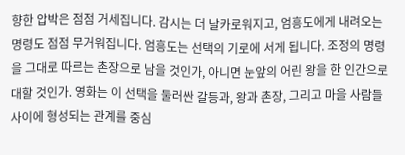향한 압박은 점점 거세집니다. 감시는 더 날카로워지고, 엄흥도에게 내려오는 명령도 점점 무거워집니다. 엄흥도는 선택의 기로에 서게 됩니다. 조정의 명령을 그대로 따르는 촌장으로 남을 것인가, 아니면 눈앞의 어린 왕을 한 인간으로 대할 것인가. 영화는 이 선택을 둘러싼 갈등과, 왕과 촌장, 그리고 마을 사람들 사이에 형성되는 관계를 중심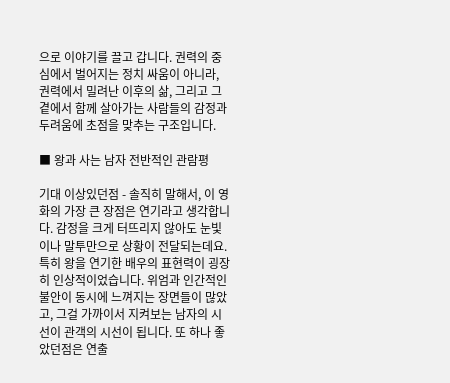으로 이야기를 끌고 갑니다. 권력의 중심에서 벌어지는 정치 싸움이 아니라, 권력에서 밀려난 이후의 삶, 그리고 그 곁에서 함께 살아가는 사람들의 감정과 두려움에 초점을 맞추는 구조입니다.

■ 왕과 사는 남자 전반적인 관람평

기대 이상있던점 - 솔직히 말해서, 이 영화의 가장 큰 장점은 연기라고 생각합니다. 감정을 크게 터뜨리지 않아도 눈빛이나 말투만으로 상황이 전달되는데요. 특히 왕을 연기한 배우의 표현력이 굉장히 인상적이었습니다. 위엄과 인간적인 불안이 동시에 느껴지는 장면들이 많았고, 그걸 가까이서 지켜보는 남자의 시선이 관객의 시선이 됩니다. 또 하나 좋았던점은 연출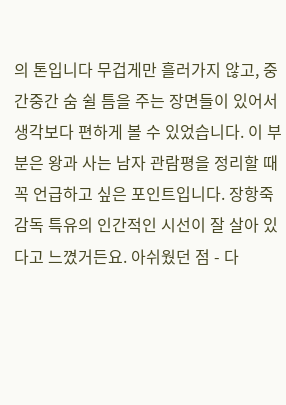의 톤입니다 무겁게만 흘러가지 않고, 중간중간 숨 쉴 틈을 주는 장면들이 있어서 생각보다 편하게 볼 수 있었습니다. 이 부분은 왕과 사는 남자 관람평을 정리할 때 꼭 언급하고 싶은 포인트입니다. 장항죽 감독 특유의 인간적인 시선이 잘 살아 있다고 느꼈거든요. 아쉬웠던 점 - 다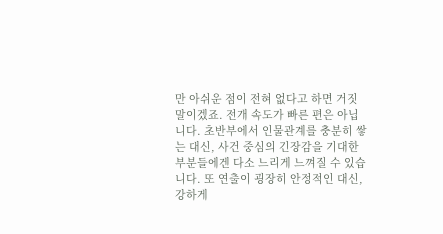만 아쉬운 점이 전혀 없다고 하면 거짓말이겠죠. 전개 속도가 빠른 편은 아닙니다. 초반부에서 인물관계를 충분히 쌓는 대신, 사건 중심의 긴장감을 기대한 부분들에겐 다소 느리게 느껴질 수 있습니다. 또 연출이 굉장히 안정적인 대신, 강하게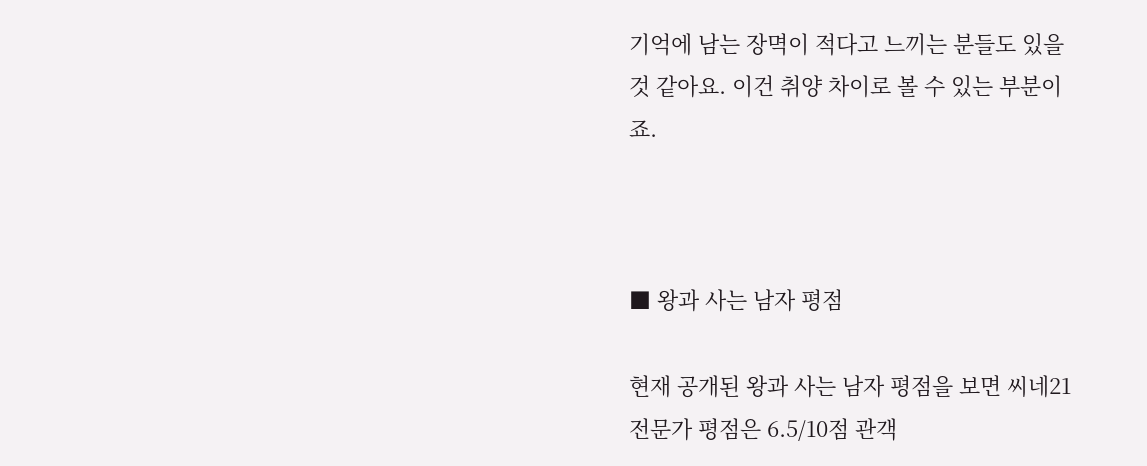기억에 남는 장멱이 적다고 느끼는 분들도 있을 것 같아요. 이건 취양 차이로 볼 수 있는 부분이죠.



■ 왕과 사는 남자 평점

현재 공개된 왕과 사는 남자 평점을 보면 씨네21 전문가 평점은 6.5/10점 관객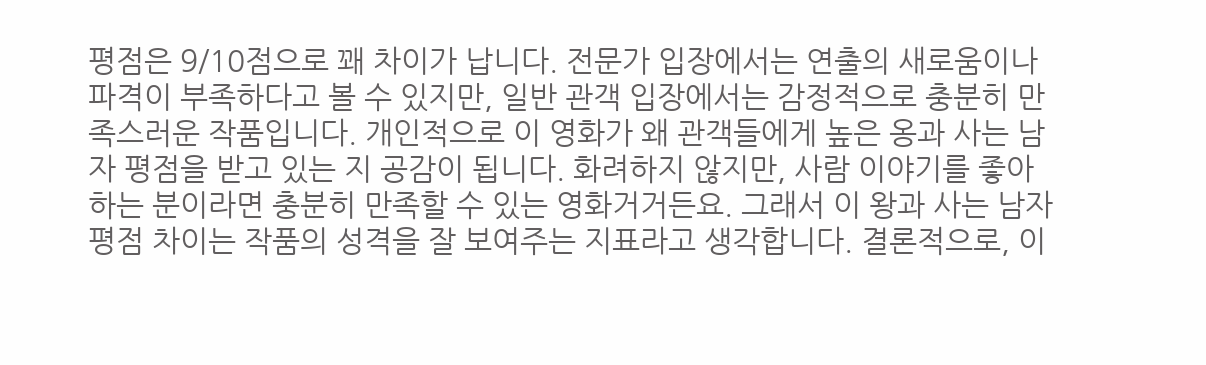평점은 9/10점으로 꽤 차이가 납니다. 전문가 입장에서는 연출의 새로움이나 파격이 부족하다고 볼 수 있지만, 일반 관객 입장에서는 감정적으로 충분히 만족스러운 작품입니다. 개인적으로 이 영화가 왜 관객들에게 높은 옹과 사는 남자 평점을 받고 있는 지 공감이 됩니다. 화려하지 않지만, 사람 이야기를 좋아하는 분이라면 충분히 만족할 수 있는 영화거거든요. 그래서 이 왕과 사는 남자 평점 차이는 작품의 성격을 잘 보여주는 지표라고 생각합니다. 결론적으로, 이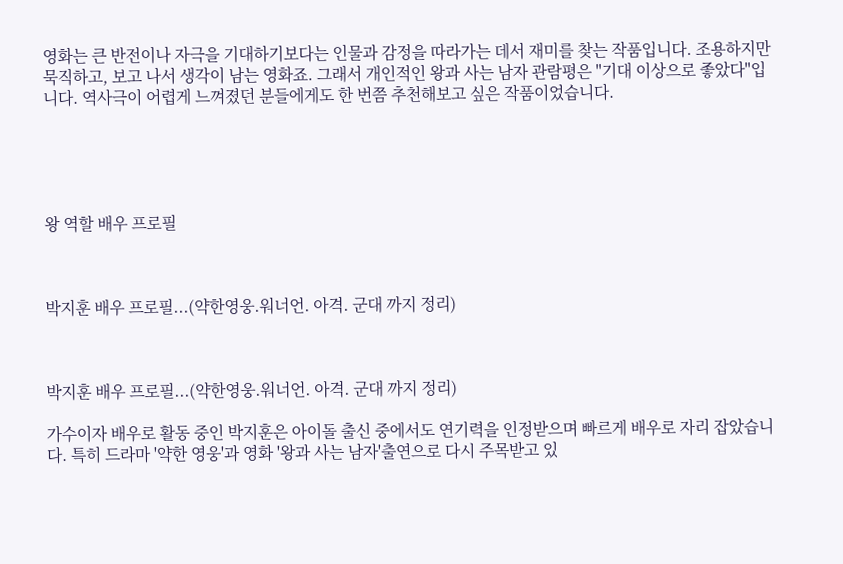영화는 큰 반전이나 자극을 기대하기보다는 인물과 감정을 따라가는 데서 재미를 찾는 작품입니다. 조용하지만 묵직하고, 보고 나서 생각이 남는 영화죠. 그래서 개인적인 왕과 사는 남자 관람평은 "기대 이상으로 좋았다"입니다. 역사극이 어렵게 느껴졌던 분들에게도 한 번쯤 추천해보고 싶은 작품이었습니다.





왕 역할 배우 프로필



박지훈 배우 프로필...(약한영웅.워너언. 아격. 군대 까지 정리)



박지훈 배우 프로필...(약한영웅.워너언. 아격. 군대 까지 정리)

가수이자 배우로 활동 중인 박지훈은 아이돌 출신 중에서도 연기력을 인정받으며 빠르게 배우로 자리 잡았습니다. 특히 드라마 '약한 영웅'과 영화 '왕과 사는 남자'출연으로 다시 주목받고 있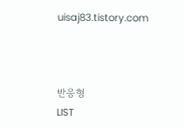uisaj83.tistory.com



반응형
LIST